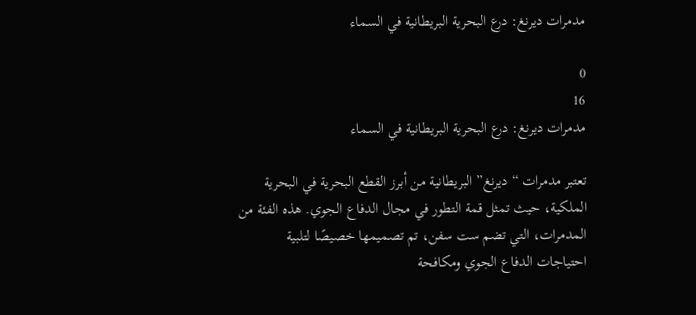مدمرات ديرنغ: درع البحرية البريطانية في السماء

0
16
مدمرات ديرنغ: درع البحرية البريطانية في السماء

تعتبر مدمرات “ديرنغ” البريطانية من أبرز القطع البحرية في البحرية الملكية، حيث تمثل قمة التطور في مجال الدفاع الجوي. هذه الفئة من المدمرات، التي تضم ست سفن، تم تصميمها خصيصًا لتلبية احتياجات الدفاع الجوي ومكافحة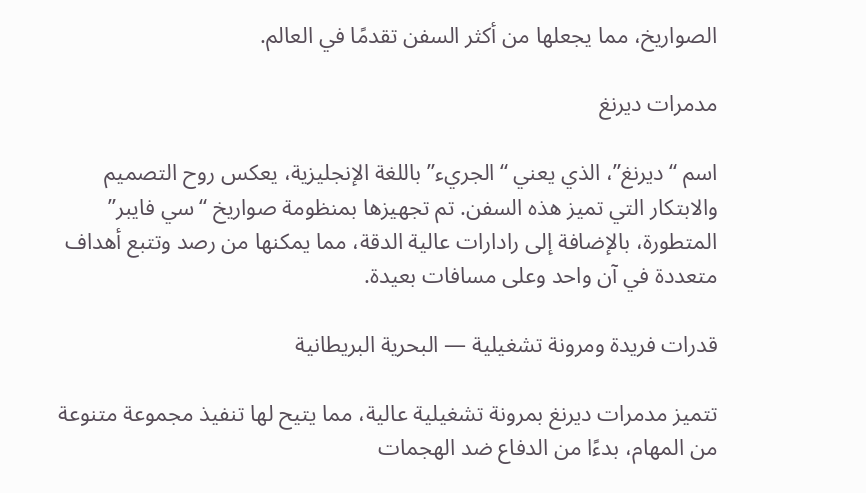الصواريخ، مما يجعلها من أكثر السفن تقدمًا في العالم.

مدمرات ديرنغ

اسم “ديرنغ”، الذي يعني “الجريء” باللغة الإنجليزية، يعكس روح التصميم والابتكار التي تميز هذه السفن. تم تجهيزها بمنظومة صواريخ “سي فايبر” المتطورة، بالإضافة إلى رادارات عالية الدقة، مما يمكنها من رصد وتتبع أهداف متعددة في آن واحد وعلى مسافات بعيدة.

قدرات فريدة ومرونة تشغيلية — البحرية البريطانية

تتميز مدمرات ديرنغ بمرونة تشغيلية عالية، مما يتيح لها تنفيذ مجموعة متنوعة من المهام، بدءًا من الدفاع ضد الهجمات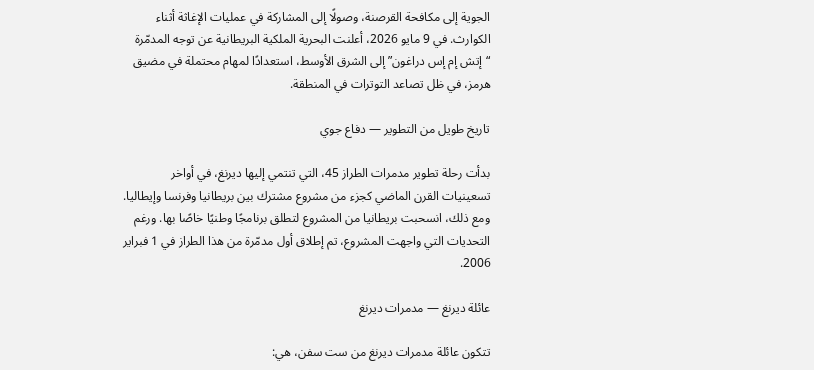الجوية إلى مكافحة القرصنة، وصولًا إلى المشاركة في عمليات الإغاثة أثناء الكوارث. في 9 مايو 2026، أعلنت البحرية الملكية البريطانية عن توجه المدمّرة “إتش إم إس دراغون” إلى الشرق الأوسط، استعدادًا لمهام محتملة في مضيق هرمز، في ظل تصاعد التوترات في المنطقة.

تاريخ طويل من التطوير — دفاع جوي

بدأت رحلة تطوير مدمرات الطراز 45، التي تنتمي إليها ديرنغ، في أواخر تسعينيات القرن الماضي كجزء من مشروع مشترك بين بريطانيا وفرنسا وإيطاليا. ومع ذلك، انسحبت بريطانيا من المشروع لتطلق برنامجًا وطنيًا خاصًا بها. ورغم التحديات التي واجهت المشروع، تم إطلاق أول مدمّرة من هذا الطراز في 1 فبراير 2006.

عائلة ديرنغ — مدمرات ديرنغ

تتكون عائلة مدمرات ديرنغ من ست سفن، هي: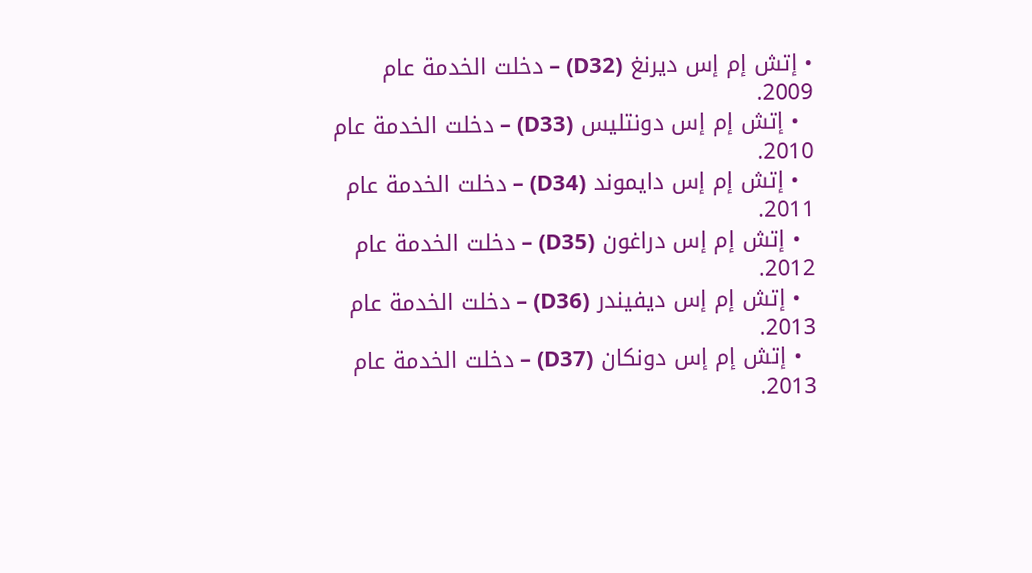• إتش إم إس ديرنغ (D32) – دخلت الخدمة عام 2009.
  • إتش إم إس دونتليس (D33) – دخلت الخدمة عام 2010.
  • إتش إم إس دايموند (D34) – دخلت الخدمة عام 2011.
  • إتش إم إس دراغون (D35) – دخلت الخدمة عام 2012.
  • إتش إم إس ديفيندر (D36) – دخلت الخدمة عام 2013.
  • إتش إم إس دونكان (D37) – دخلت الخدمة عام 2013.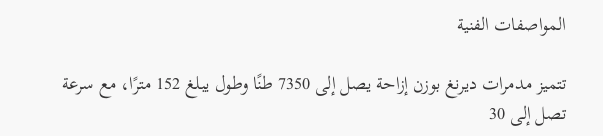المواصفات الفنية

تتميز مدمرات ديرنغ بوزن إزاحة يصل إلى 7350 طنًا وطول يبلغ 152 مترًا، مع سرعة تصل إلى 30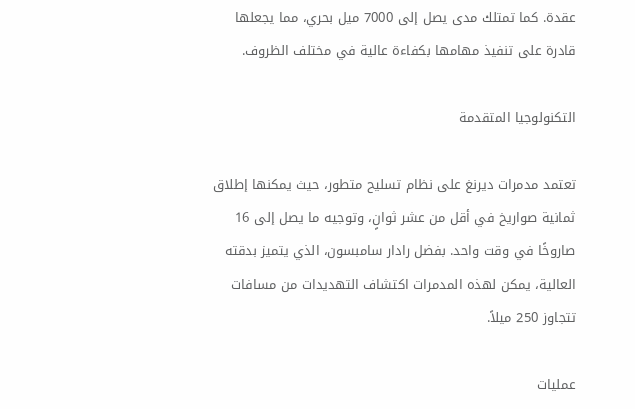عقدة. كما تمتلك مدى يصل إلى 7000 ميل بحري، مما يجعلها قادرة على تنفيذ مهامها بكفاءة عالية في مختلف الظروف.

التكنولوجيا المتقدمة

تعتمد مدمرات ديرنغ على نظام تسليح متطور، حيث يمكنها إطلاق ثمانية صواريخ في أقل من عشر ثوانٍ، وتوجيه ما يصل إلى 16 صاروخًا في وقت واحد. بفضل رادار سامبسون، الذي يتميز بدقته العالية، يمكن لهذه المدمرات اكتشاف التهديدات من مسافات تتجاوز 250 ميلاً.

عمليات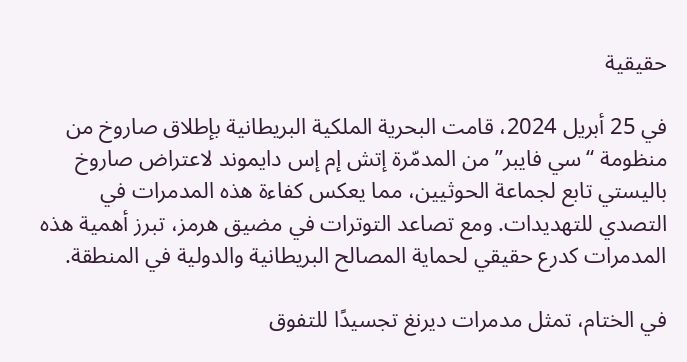حقيقية

في 25 أبريل 2024، قامت البحرية الملكية البريطانية بإطلاق صاروخ من منظومة “سي فايبر” من المدمّرة إتش إم إس دايموند لاعتراض صاروخ باليستي تابع لجماعة الحوثيين، مما يعكس كفاءة هذه المدمرات في التصدي للتهديدات. ومع تصاعد التوترات في مضيق هرمز، تبرز أهمية هذه المدمرات كدرع حقيقي لحماية المصالح البريطانية والدولية في المنطقة.

في الختام، تمثل مدمرات ديرنغ تجسيدًا للتفوق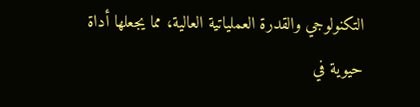التكنولوجي والقدرة العملياتية العالية، مما يجعلها أداة حيوية في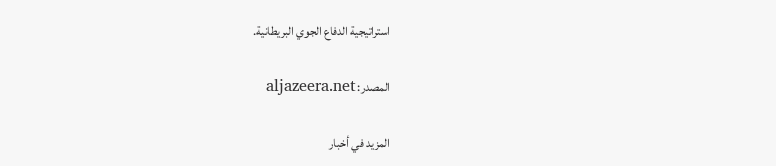استراتيجية الدفاع الجوي البريطانية.

المصدر: aljazeera.net

المزيد في أخبار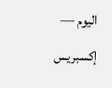اليوم — إكسبريس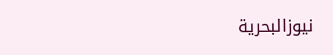نيوزالبحرية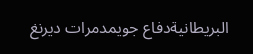البريطانيةدفاع جويمدمرات ديرنغ